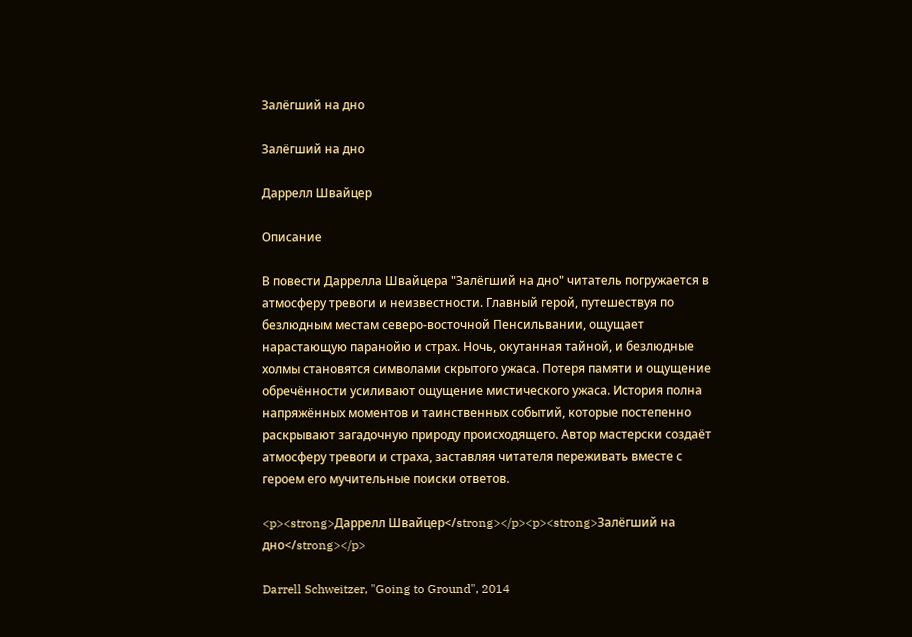Залёгший на дно

Залёгший на дно

Даррелл Швайцер

Описание

В повести Даррелла Швайцера "Залёгший на дно" читатель погружается в атмосферу тревоги и неизвестности. Главный герой, путешествуя по безлюдным местам северо-восточной Пенсильвании, ощущает нарастающую паранойю и страх. Ночь, окутанная тайной, и безлюдные холмы становятся символами скрытого ужаса. Потеря памяти и ощущение обречённости усиливают ощущение мистического ужаса. История полна напряжённых моментов и таинственных событий, которые постепенно раскрывают загадочную природу происходящего. Автор мастерски создаёт атмосферу тревоги и страха, заставляя читателя переживать вместе с героем его мучительные поиски ответов.

<p><strong>Даррелл Швайцер</strong></p><p><strong>Залёгший на дно</strong></p>

Darrell Schweitzer, "Going to Ground", 2014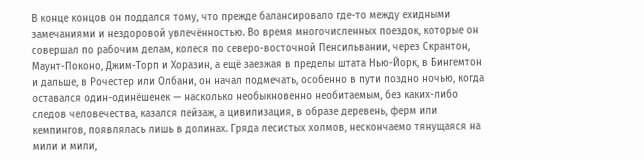В конце концов он поддался тому, что прежде балансировало где-то между ехидными замечаниями и нездоровой увлечённостью. Во время многочисленных поездок, которые он совершал по рабочим делам, колеся по северо-восточной Пенсильвании, через Скрантон, Маунт-Поконо, Джим-Торп и Хоразин, а ещё заезжая в пределы штата Нью-Йорк, в Бингемтон и дальше, в Рочестер или Олбани, он начал подмечать, особенно в пути поздно ночью, когда оставался один-одинёшенек — насколько необыкновенно необитаемым, без каких-либо следов человечества, казался пейзаж, а цивилизация, в образе деревень, ферм или кемпингов, появлялась лишь в долинах. Гряда лесистых холмов, нескончаемо тянущаяся на мили и мили,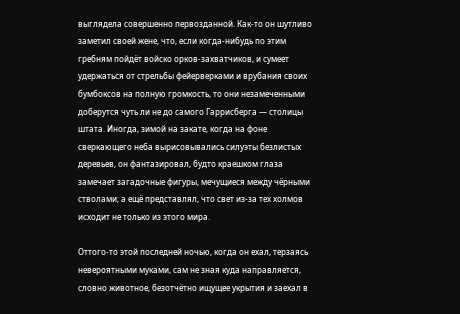выглядела совершенно первозданной. Как-то он шутливо заметил своей жене, что, если когда-нибудь по этим гребням пойдёт войско орков-захватчиков, и сумеет удержаться от стрельбы фейерверками и врубания своих бумбоксов на полную громкость, то они незамеченными доберутся чуть ли не до самого Гаррисберга — столицы штата. Иногда, зимой на закате, когда на фоне сверкающего неба вырисовывались силуэты безлистых деревьев, он фантазировал, будто краешком глаза замечает загадочные фигуры, мечущиеся между чёрными стволами; а ещё представлял, что свет из-за тех холмов исходит не только из этого мира.

Оттого-то этой последней ночью, когда он ехал, терзаясь невероятными муками, сам не зная куда направляется, словно животное, безотчётно ищущее укрытия и заехал в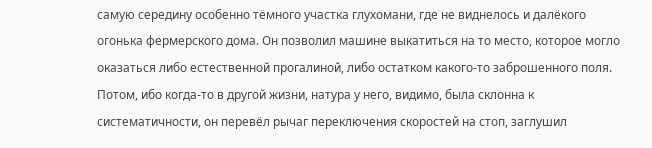самую середину особенно тёмного участка глухомани, где не виднелось и далёкого огонька фермерского дома. Он позволил машине выкатиться на то место, которое могло оказаться либо естественной прогалиной, либо остатком какого-то заброшенного поля. Потом, ибо когда-то в другой жизни, натура у него, видимо, была склонна к систематичности, он перевёл рычаг переключения скоростей на стоп, заглушил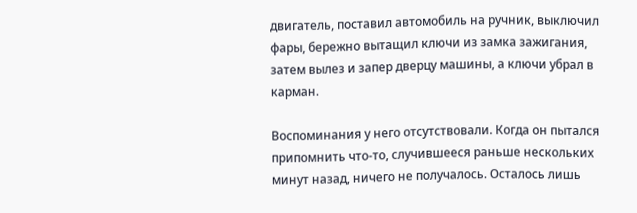двигатель, поставил автомобиль на ручник, выключил фары, бережно вытащил ключи из замка зажигания, затем вылез и запер дверцу машины, а ключи убрал в карман.

Воспоминания у него отсутствовали. Когда он пытался припомнить что-то, случившееся раньше нескольких минут назад, ничего не получалось. Осталось лишь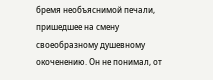бремя необъяснимой печали, пришедшее на смену своеобразному душевному окоченению. Он не понимал, от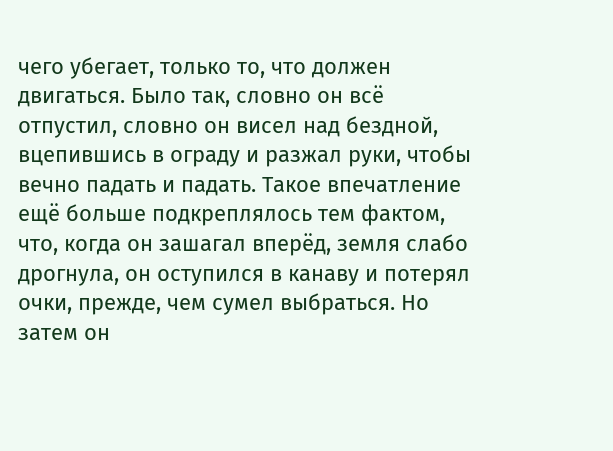чего убегает, только то, что должен двигаться. Было так, словно он всё отпустил, словно он висел над бездной, вцепившись в ограду и разжал руки, чтобы вечно падать и падать. Такое впечатление ещё больше подкреплялось тем фактом, что, когда он зашагал вперёд, земля слабо дрогнула, он оступился в канаву и потерял очки, прежде, чем сумел выбраться. Но затем он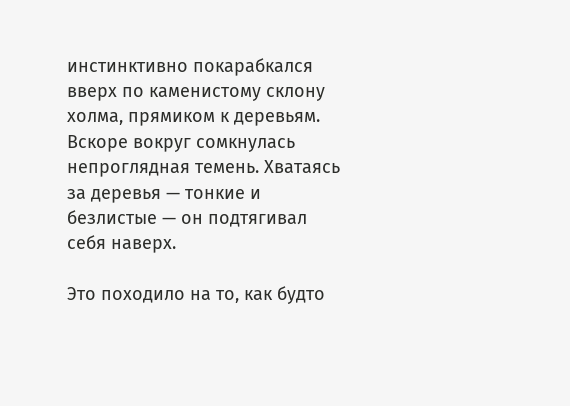инстинктивно покарабкался вверх по каменистому склону холма, прямиком к деревьям. Вскоре вокруг сомкнулась непроглядная темень. Хватаясь за деревья — тонкие и безлистые — он подтягивал себя наверх.

Это походило на то, как будто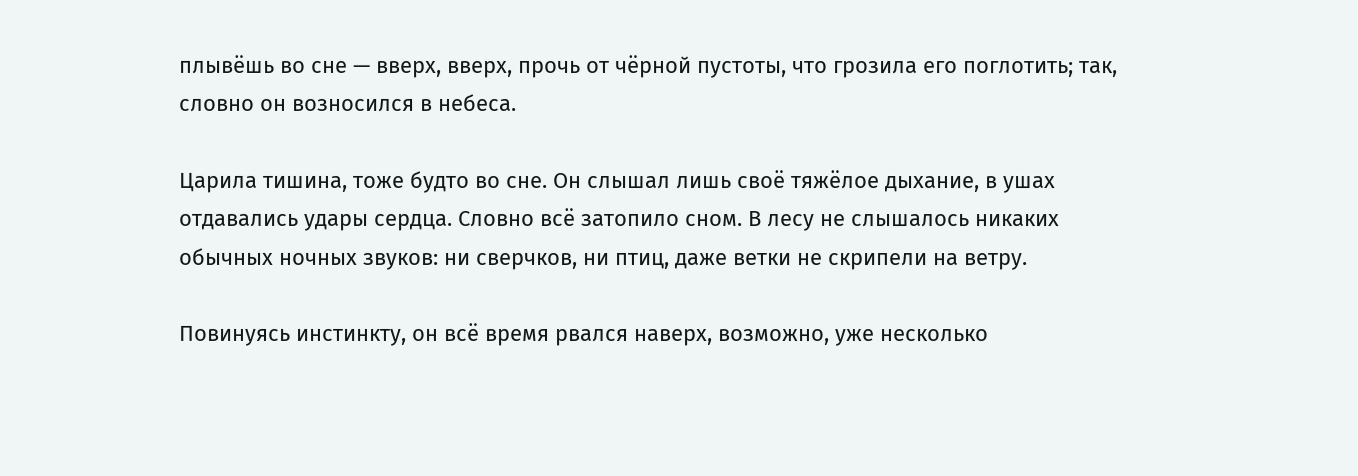плывёшь во сне — вверх, вверх, прочь от чёрной пустоты, что грозила его поглотить; так, словно он возносился в небеса.

Царила тишина, тоже будто во сне. Он слышал лишь своё тяжёлое дыхание, в ушах отдавались удары сердца. Словно всё затопило сном. В лесу не слышалось никаких обычных ночных звуков: ни сверчков, ни птиц, даже ветки не скрипели на ветру.

Повинуясь инстинкту, он всё время рвался наверх, возможно, уже несколько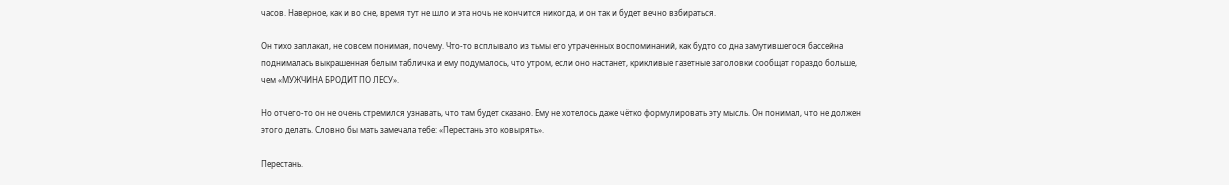часов. Наверное, как и во сне, время тут не шло и эта ночь не кончится никогда, и он так и будет вечно взбираться.

Он тихо заплакал, не совсем понимая, почему. Что-то всплывало из тьмы его утраченных воспоминаний, как будто со дна замутившегося бассейна поднималась выкрашенная белым табличка и ему подумалось, что утром, если оно настанет, крикливые газетные заголовки сообщат гораздо больше, чем «МУЖЧИНА БРОДИТ ПО ЛЕСУ».

Но отчего-то он не очень стремился узнавать, что там будет сказано. Ему не хотелось даже чётко формулировать эту мысль. Он понимал, что не должен этого делать. Словно бы мать замечала тебе: «Перестань это ковырять».

Перестань.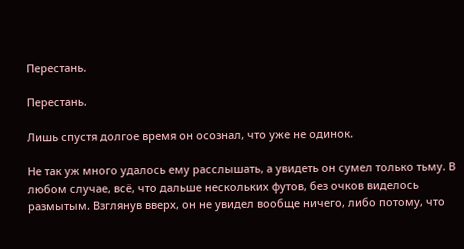Перестань.

Перестань.

Лишь спустя долгое время он осознал, что уже не одинок.

Не так уж много удалось ему расслышать, а увидеть он сумел только тьму. В любом случае, всё, что дальше нескольких футов, без очков виделось размытым. Взглянув вверх, он не увидел вообще ничего, либо потому, что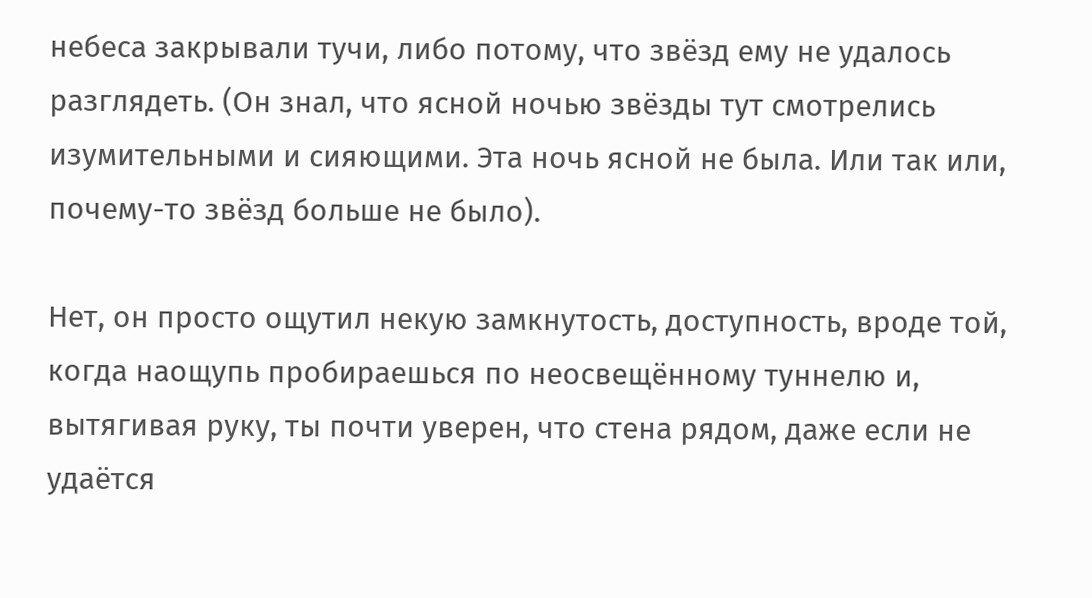небеса закрывали тучи, либо потому, что звёзд ему не удалось разглядеть. (Он знал, что ясной ночью звёзды тут смотрелись изумительными и сияющими. Эта ночь ясной не была. Или так или, почему-то звёзд больше не было).

Нет, он просто ощутил некую замкнутость, доступность, вроде той, когда наощупь пробираешься по неосвещённому туннелю и, вытягивая руку, ты почти уверен, что стена рядом, даже если не удаётся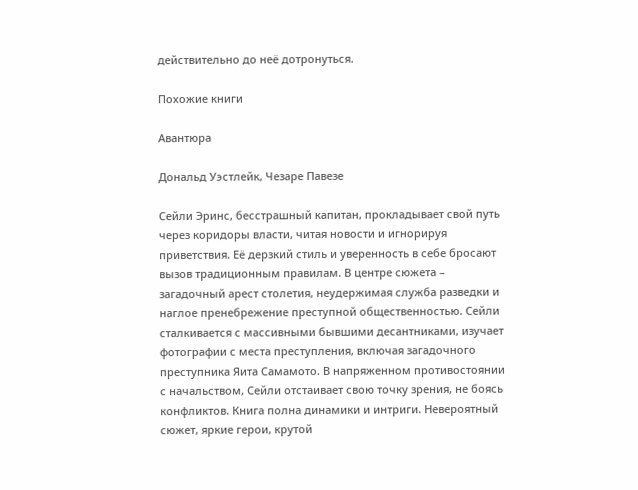действительно до неё дотронуться.

Похожие книги

Авантюра

Дональд Уэстлейк, Чезаре Павезе

Сейли Эринс, бесстрашный капитан, прокладывает свой путь через коридоры власти, читая новости и игнорируя приветствия. Её дерзкий стиль и уверенность в себе бросают вызов традиционным правилам. В центре сюжета – загадочный арест столетия, неудержимая служба разведки и наглое пренебрежение преступной общественностью. Сейли сталкивается с массивными бывшими десантниками, изучает фотографии с места преступления, включая загадочного преступника Яита Самамото. В напряженном противостоянии с начальством, Сейли отстаивает свою точку зрения, не боясь конфликтов. Книга полна динамики и интриги. Невероятный сюжет, яркие герои, крутой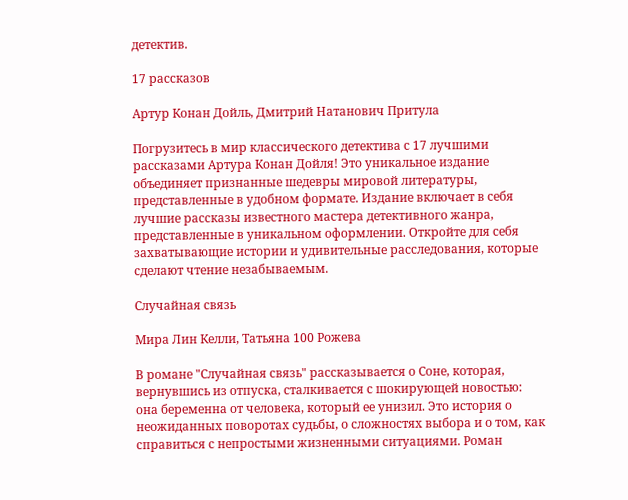детектив.

17 рассказов

Артур Конан Дойль, Дмитрий Натанович Притула

Погрузитесь в мир классического детектива с 17 лучшими рассказами Артура Конан Дойля! Это уникальное издание объединяет признанные шедевры мировой литературы, представленные в удобном формате. Издание включает в себя лучшие рассказы известного мастера детективного жанра, представленные в уникальном оформлении. Откройте для себя захватывающие истории и удивительные расследования, которые сделают чтение незабываемым.

Случайная связь

Мира Лин Келли, Татьяна 100 Рожева

В романе "Случайная связь" рассказывается о Соне, которая, вернувшись из отпуска, сталкивается с шокирующей новостью: она беременна от человека, который ее унизил. Это история о неожиданных поворотах судьбы, о сложностях выбора и о том, как справиться с непростыми жизненными ситуациями. Роман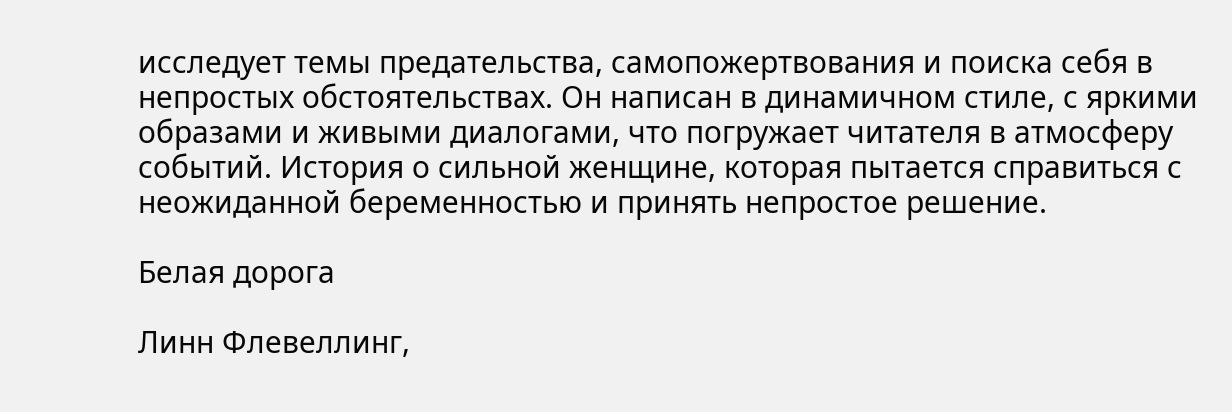исследует темы предательства, самопожертвования и поиска себя в непростых обстоятельствах. Он написан в динамичном стиле, с яркими образами и живыми диалогами, что погружает читателя в атмосферу событий. История о сильной женщине, которая пытается справиться с неожиданной беременностью и принять непростое решение.

Белая дорога

Линн Флевеллинг,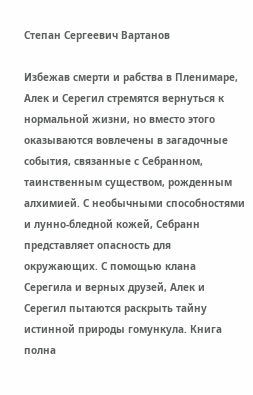Степан Сергеевич Вартанов

Избежав смерти и рабства в Пленимаре, Алек и Серегил стремятся вернуться к нормальной жизни, но вместо этого оказываются вовлечены в загадочные события, связанные с Себранном, таинственным существом, рожденным алхимией. С необычными способностями и лунно-бледной кожей, Себранн представляет опасность для окружающих. С помощью клана Серегила и верных друзей, Алек и Серегил пытаются раскрыть тайну истинной природы гомункула. Книга полна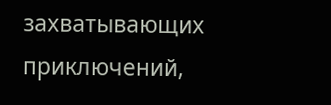захватывающих приключений,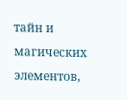тайн и магических элементов,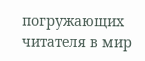погружающих читателя в мир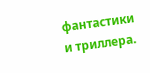фантастики и триллера.